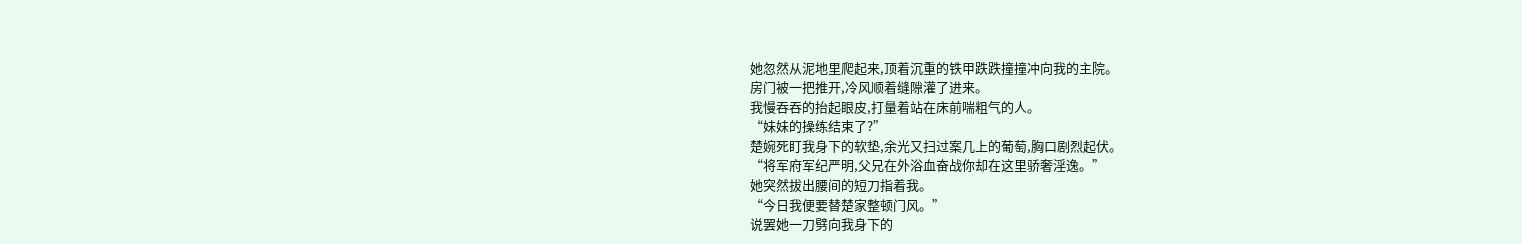她忽然从泥地里爬起来,顶着沉重的铁甲跌跌撞撞冲向我的主院。
房门被一把推开,冷风顺着缝隙灌了进来。
我慢吞吞的抬起眼皮,打量着站在床前喘粗气的人。
“妹妹的操练结束了?”
楚婉死盯我身下的软垫,余光又扫过案几上的葡萄,胸口剧烈起伏。
“将军府军纪严明,父兄在外浴血奋战你却在这里骄奢淫逸。”
她突然拔出腰间的短刀指着我。
“今日我便要替楚家整顿门风。”
说罢她一刀劈向我身下的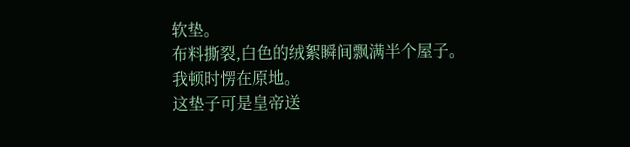软垫。
布料撕裂,白色的绒絮瞬间飘满半个屋子。
我顿时愣在原地。
这垫子可是皇帝送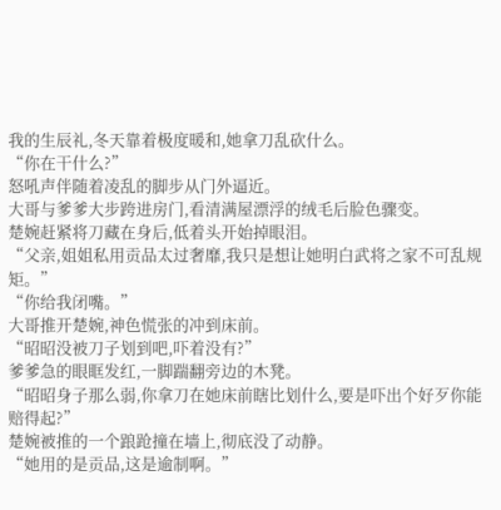我的生辰礼,冬天靠着极度暖和,她拿刀乱砍什么。
“你在干什么?”
怒吼声伴随着凌乱的脚步从门外逼近。
大哥与爹爹大步跨进房门,看清满屋漂浮的绒毛后脸色骤变。
楚婉赶紧将刀藏在身后,低着头开始掉眼泪。
“父亲,姐姐私用贡品太过奢靡,我只是想让她明白武将之家不可乱规矩。”
“你给我闭嘴。”
大哥推开楚婉,神色慌张的冲到床前。
“昭昭没被刀子划到吧,吓着没有?”
爹爹急的眼眶发红,一脚踹翻旁边的木凳。
“昭昭身子那么弱,你拿刀在她床前瞎比划什么,要是吓出个好歹你能赔得起?”
楚婉被推的一个踉跄撞在墙上,彻底没了动静。
“她用的是贡品,这是逾制啊。”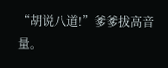“胡说八道!”爹爹拔高音量。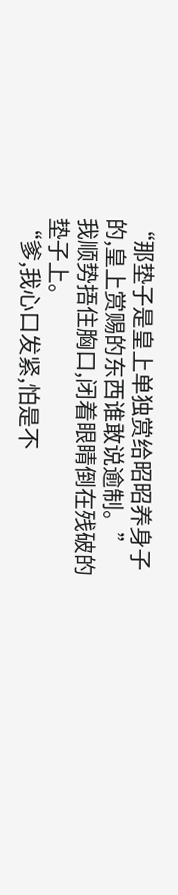“那垫子是皇上单独赏给昭昭养身子的,皇上赏赐的东西谁敢说逾制。”
我顺势捂住胸口,闭着眼睛倒在残破的垫子上。
“爹,我心口发紧,怕是不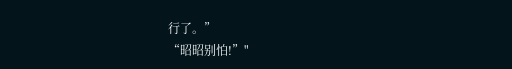行了。”
“昭昭别怕!”"